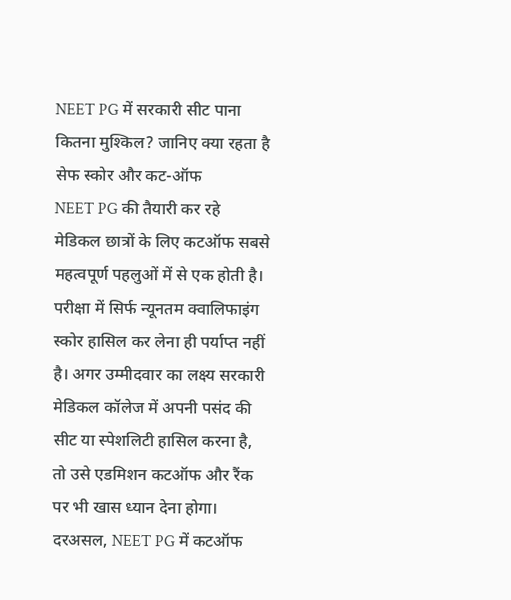NEET PG में सरकारी सीट पाना कितना मुश्किल? जानिए क्या रहता है सेफ स्कोर और कट-ऑफ
NEET PG की तैयारी कर रहे मेडिकल छात्रों के लिए कटऑफ सबसे महत्वपूर्ण पहलुओं में से एक होती है। परीक्षा में सिर्फ न्यूनतम क्वालिफाइंग स्कोर हासिल कर लेना ही पर्याप्त नहीं है। अगर उम्मीदवार का लक्ष्य सरकारी मेडिकल कॉलेज में अपनी पसंद की सीट या स्पेशलिटी हासिल करना है, तो उसे एडमिशन कटऑफ और रैंक पर भी खास ध्यान देना होगा।
दरअसल, NEET PG में कटऑफ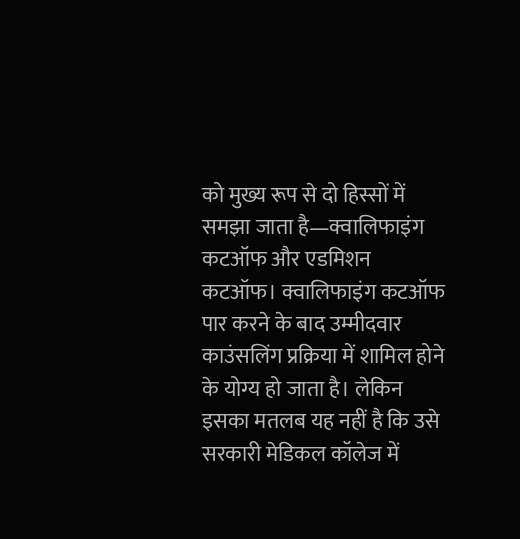को मुख्य रूप से दो हिस्सों में समझा जाता है—क्वालिफाइंग कटऑफ और एडमिशन कटऑफ। क्वालिफाइंग कटऑफ पार करने के बाद उम्मीदवार काउंसलिंग प्रक्रिया में शामिल होने के योग्य हो जाता है। लेकिन इसका मतलब यह नहीं है कि उसे सरकारी मेडिकल कॉलेज में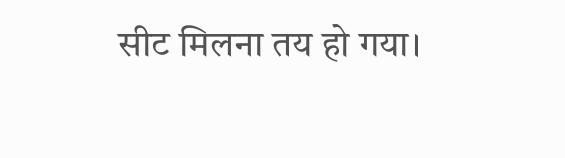सीट मिलना तय हो गया।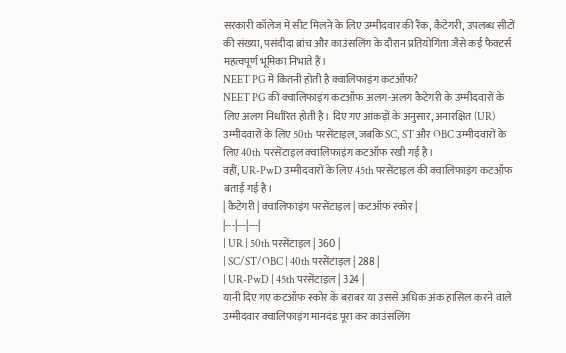सरकारी कॉलेज में सीट मिलने के लिए उम्मीदवार की रैंक, कैटेगरी, उपलब्ध सीटों की संख्या, पसंदीदा ब्रांच और काउंसलिंग के दौरान प्रतियोगिता जैसे कई फैक्टर्स महत्वपूर्ण भूमिका निभाते हैं।
NEET PG में कितनी होती है क्वालिफाइंग कटऑफ?
NEET PG की क्वालिफाइंग कटऑफ अलग-अलग कैटेगरी के उम्मीदवारों के लिए अलग निर्धारित होती है। दिए गए आंकड़ों के अनुसार, अनारक्षित (UR) उम्मीदवारों के लिए 50th परसेंटाइल, जबकि SC, ST और OBC उम्मीदवारों के लिए 40th परसेंटाइल क्वालिफाइंग कटऑफ रखी गई है।
वहीं, UR-PwD उम्मीदवारों के लिए 45th परसेंटाइल की क्वालिफाइंग कटऑफ बताई गई है।
| कैटेगरी | क्वालिफाइंग परसेंटाइल | कटऑफ स्कोर |
|---|---|---|
| UR | 50th परसेंटाइल | 360 |
| SC/ST/OBC | 40th परसेंटाइल | 288 |
| UR-PwD | 45th परसेंटाइल | 324 |
यानी दिए गए कटऑफ स्कोर के बराबर या उससे अधिक अंक हासिल करने वाले उम्मीदवार क्वालिफाइंग मानदंड पूरा कर काउंसलिंग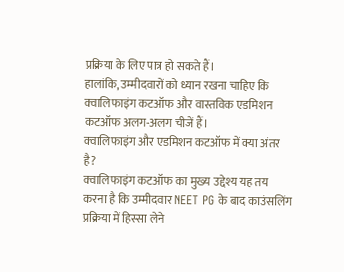प्रक्रिया के लिए पात्र हो सकते हैं।
हालांकि, उम्मीदवारों को ध्यान रखना चाहिए कि क्वालिफाइंग कटऑफ और वास्तविक एडमिशन कटऑफ अलग-अलग चीजें हैं।
क्वालिफाइंग और एडमिशन कटऑफ में क्या अंतर है?
क्वालिफाइंग कटऑफ का मुख्य उद्देश्य यह तय करना है कि उम्मीदवार NEET PG के बाद काउंसलिंग प्रक्रिया में हिस्सा लेने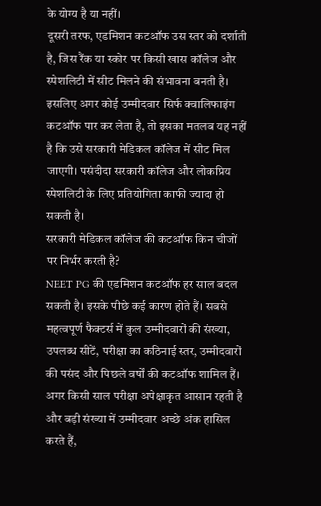के योग्य है या नहीं।
दूसरी तरफ, एडमिशन कटऑफ उस स्तर को दर्शाती है, जिस रैंक या स्कोर पर किसी खास कॉलेज और स्पेशलिटी में सीट मिलने की संभावना बनती है।
इसलिए अगर कोई उम्मीदवार सिर्फ क्वालिफाइंग कटऑफ पार कर लेता है, तो इसका मतलब यह नहीं है कि उसे सरकारी मेडिकल कॉलेज में सीट मिल जाएगी। पसंदीदा सरकारी कॉलेज और लोकप्रिय स्पेशलिटी के लिए प्रतियोगिता काफी ज्यादा हो सकती है।
सरकारी मेडिकल कॉलेज की कटऑफ किन चीजों पर निर्भर करती है?
NEET PG की एडमिशन कटऑफ हर साल बदल सकती है। इसके पीछे कई कारण होते हैं। सबसे महत्वपूर्ण फैक्टर्स में कुल उम्मीदवारों की संख्या, उपलब्ध सीटें, परीक्षा का कठिनाई स्तर, उम्मीदवारों की पसंद और पिछले वर्षों की कटऑफ शामिल हैं।
अगर किसी साल परीक्षा अपेक्षाकृत आसान रहती है और बड़ी संख्या में उम्मीदवार अच्छे अंक हासिल करते हैं,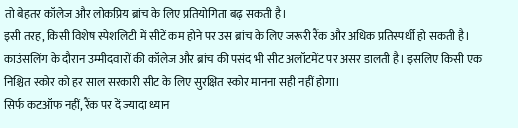तो बेहतर कॉलेज और लोकप्रिय ब्रांच के लिए प्रतियोगिता बढ़ सकती है।
इसी तरह, किसी विशेष स्पेशलिटी में सीटें कम होने पर उस ब्रांच के लिए जरूरी रैंक और अधिक प्रतिस्पर्धी हो सकती है।
काउंसलिंग के दौरान उम्मीदवारों की कॉलेज और ब्रांच की पसंद भी सीट अलॉटमेंट पर असर डालती है। इसलिए किसी एक निश्चित स्कोर को हर साल सरकारी सीट के लिए सुरक्षित स्कोर मानना सही नहीं होगा।
सिर्फ कटऑफ नहीं, रैंक पर दें ज्यादा ध्यान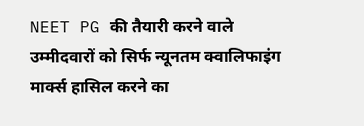NEET PG की तैयारी करने वाले उम्मीदवारों को सिर्फ न्यूनतम क्वालिफाइंग मार्क्स हासिल करने का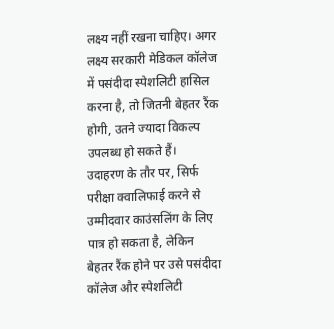लक्ष्य नहीं रखना चाहिए। अगर लक्ष्य सरकारी मेडिकल कॉलेज में पसंदीदा स्पेशलिटी हासिल करना है, तो जितनी बेहतर रैंक होगी, उतने ज्यादा विकल्प उपलब्ध हो सकते हैं।
उदाहरण के तौर पर, सिर्फ परीक्षा क्वालिफाई करने से उम्मीदवार काउंसलिंग के लिए पात्र हो सकता है, लेकिन बेहतर रैंक होने पर उसे पसंदीदा कॉलेज और स्पेशलिटी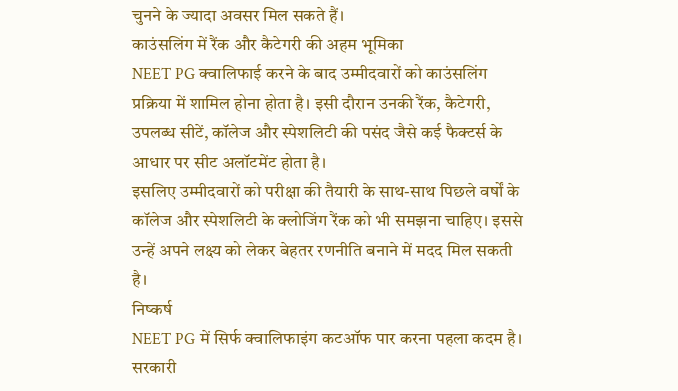चुनने के ज्यादा अवसर मिल सकते हैं।
काउंसलिंग में रैंक और कैटेगरी की अहम भूमिका
NEET PG क्वालिफाई करने के बाद उम्मीदवारों को काउंसलिंग प्रक्रिया में शामिल होना होता है। इसी दौरान उनकी रैंक, कैटेगरी, उपलब्ध सीटें, कॉलेज और स्पेशलिटी की पसंद जैसे कई फैक्टर्स के आधार पर सीट अलॉटमेंट होता है।
इसलिए उम्मीदवारों को परीक्षा की तैयारी के साथ-साथ पिछले वर्षों के कॉलेज और स्पेशलिटी के क्लोजिंग रैंक को भी समझना चाहिए। इससे उन्हें अपने लक्ष्य को लेकर बेहतर रणनीति बनाने में मदद मिल सकती है।
निष्कर्ष
NEET PG में सिर्फ क्वालिफाइंग कटऑफ पार करना पहला कदम है। सरकारी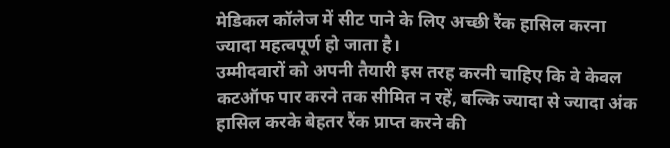मेडिकल कॉलेज में सीट पाने के लिए अच्छी रैंक हासिल करना ज्यादा महत्वपूर्ण हो जाता है।
उम्मीदवारों को अपनी तैयारी इस तरह करनी चाहिए कि वे केवल कटऑफ पार करने तक सीमित न रहें, बल्कि ज्यादा से ज्यादा अंक हासिल करके बेहतर रैंक प्राप्त करने की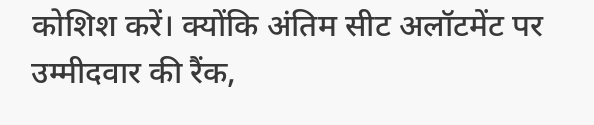कोशिश करें। क्योंकि अंतिम सीट अलॉटमेंट पर उम्मीदवार की रैंक,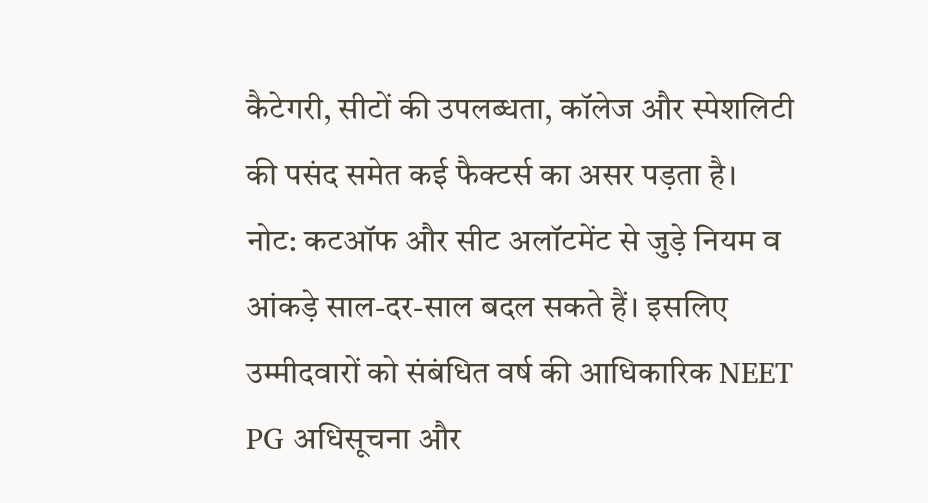कैटेगरी, सीटों की उपलब्धता, कॉलेज और स्पेशलिटी की पसंद समेत कई फैक्टर्स का असर पड़ता है।
नोट: कटऑफ और सीट अलॉटमेंट से जुड़े नियम व आंकड़े साल-दर-साल बदल सकते हैं। इसलिए उम्मीदवारों को संबंधित वर्ष की आधिकारिक NEET PG अधिसूचना और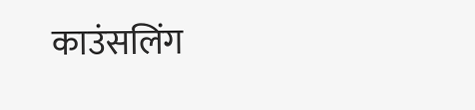काउंसलिंग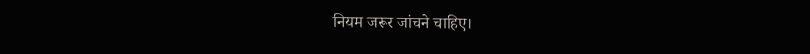नियम जरूर जांचने चाहिए।